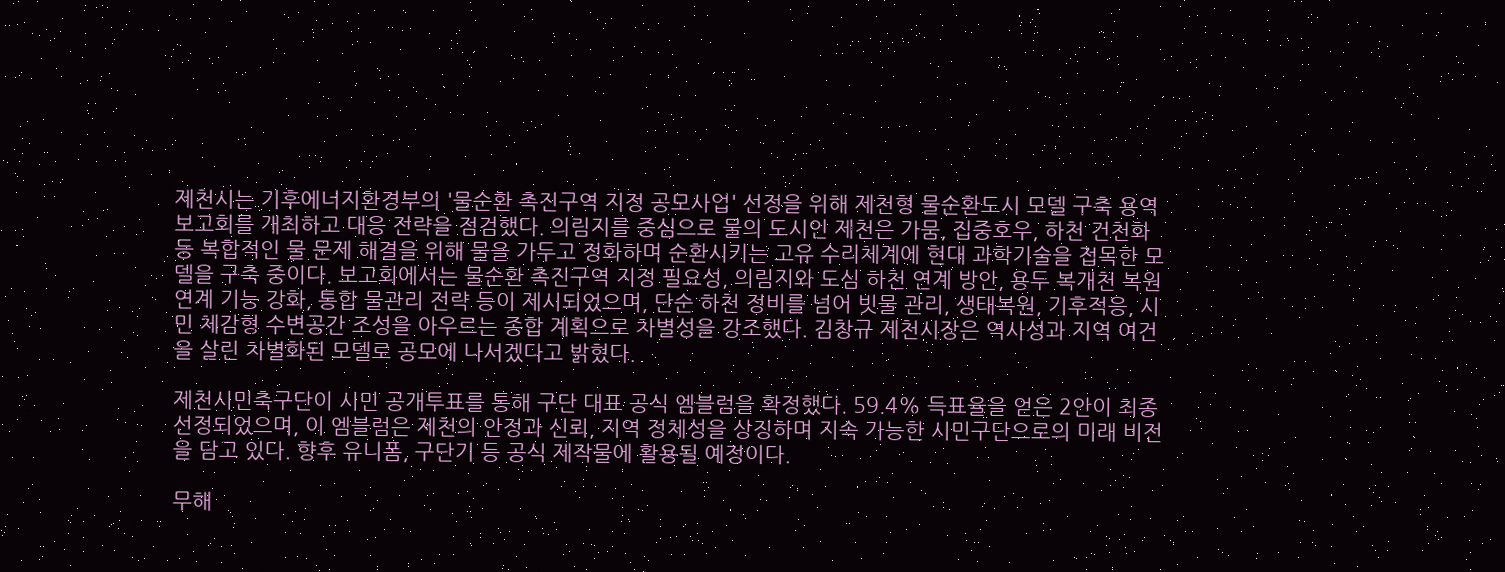제천시는 기후에너지환경부의 '물순환 촉진구역 지정 공모사업' 선정을 위해 제천형 물순환도시 모델 구축 용역 보고회를 개최하고 대응 전략을 점검했다. 의림지를 중심으로 물의 도시인 제천은 가뭄, 집중호우, 하천 건천화 등 복합적인 물 문제 해결을 위해 물을 가두고 정화하며 순환시키는 고유 수리체계에 현대 과학기술을 접목한 모델을 구축 중이다. 보고회에서는 물순환 촉진구역 지정 필요성, 의림지와 도심 하천 연계 방안, 용두 복개천 복원 연계 기능 강화, 통합 물관리 전략 등이 제시되었으며, 단순 하천 정비를 넘어 빗물 관리, 생태복원, 기후적응, 시민 체감형 수변공간 조성을 아우르는 종합 계획으로 차별성을 강조했다. 김창규 제천시장은 역사성과 지역 여건을 살린 차별화된 모델로 공모에 나서겠다고 밝혔다.

제천시민축구단이 시민 공개투표를 통해 구단 대표 공식 엠블럼을 확정했다. 59.4% 득표율을 얻은 2안이 최종 선정되었으며, 이 엠블럼은 제천의 안정과 신뢰, 지역 정체성을 상징하며 지속 가능한 시민구단으로의 미래 비전을 담고 있다. 향후 유니폼, 구단기 등 공식 제작물에 활용될 예정이다.

무해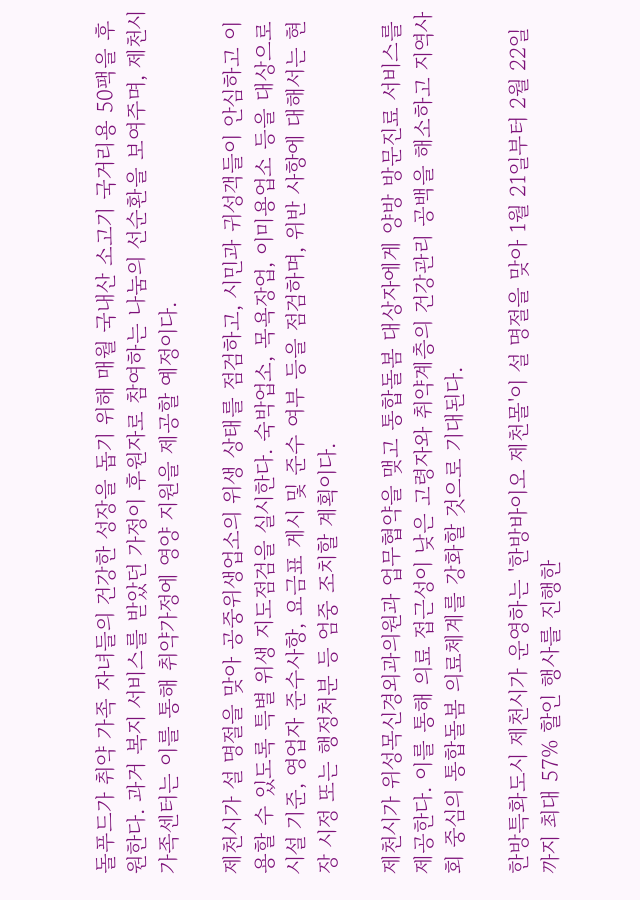돌푸드가 취약 가족 자녀들의 건강한 성장을 돕기 위해 매월 국내산 소고기 국거리용 50팩을 후원한다. 과거 복지 서비스를 받았던 가정이 후원자로 참여하는 나눔의 선순환을 보여주며, 제천시가족센터는 이를 통해 취약가정에 영양 지원을 제공할 예정이다.

제천시가 설 명절을 맞아 공중위생업소의 위생 상태를 점검하고, 시민과 귀성객들이 안심하고 이용할 수 있도록 특별 위생 지도점검을 실시한다. 숙박업소, 목욕장업, 이미용업소 등을 대상으로 시설 기준, 영업자 준수사항, 요금표 게시 및 준수 여부 등을 점검하며, 위반 사항에 대해서는 현장 시정 또는 행정처분 등 엄중 조치할 계획이다.

제천시가 위성목신경외과의원과 업무협약을 맺고 통합돌봄 대상자에게 양방 방문진료 서비스를 제공한다. 이를 통해 의료 접근성이 낮은 고령자와 취약계층의 건강관리 공백을 해소하고 지역사회 중심의 통합돌봄 의료체계를 강화할 것으로 기대된다.

한방특화도시 제천시가 운영하는 '한방바이오 제천몰'이 설 명절을 맞아 1월 21일부터 2월 22일까지 최대 57% 할인 행사를 진행한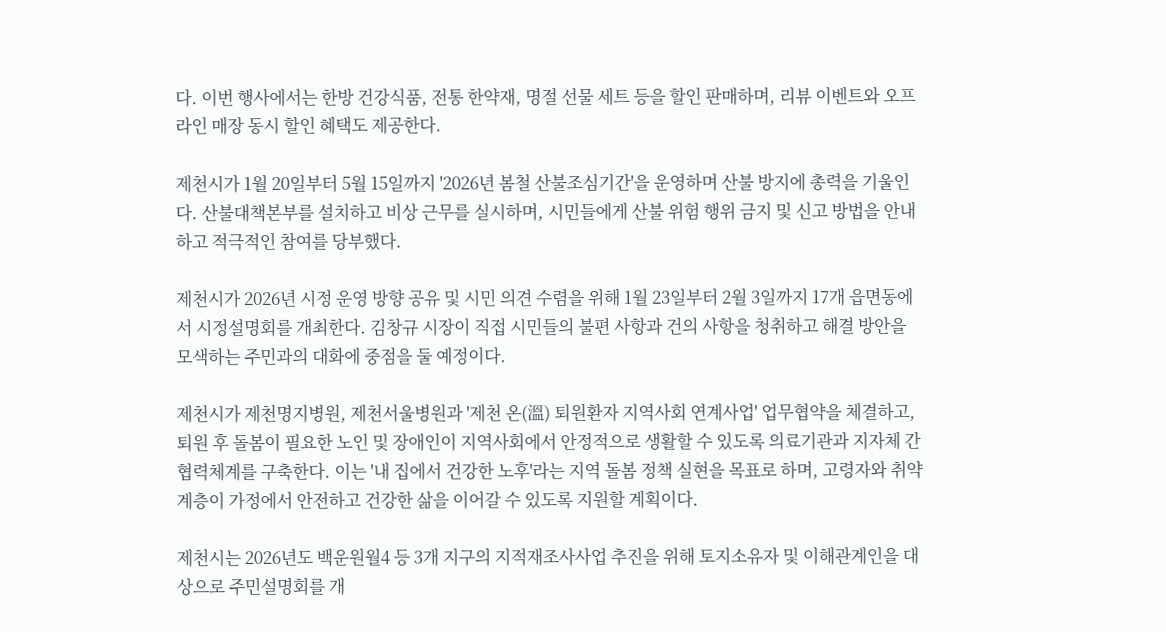다. 이번 행사에서는 한방 건강식품, 전통 한약재, 명절 선물 세트 등을 할인 판매하며, 리뷰 이벤트와 오프라인 매장 동시 할인 혜택도 제공한다.

제천시가 1월 20일부터 5월 15일까지 '2026년 봄철 산불조심기간'을 운영하며 산불 방지에 총력을 기울인다. 산불대책본부를 설치하고 비상 근무를 실시하며, 시민들에게 산불 위험 행위 금지 및 신고 방법을 안내하고 적극적인 참여를 당부했다.

제천시가 2026년 시정 운영 방향 공유 및 시민 의견 수렴을 위해 1월 23일부터 2월 3일까지 17개 읍면동에서 시정설명회를 개최한다. 김창규 시장이 직접 시민들의 불편 사항과 건의 사항을 청취하고 해결 방안을 모색하는 주민과의 대화에 중점을 둘 예정이다.

제천시가 제천명지병원, 제천서울병원과 '제천 온(溫) 퇴원환자 지역사회 연계사업' 업무협약을 체결하고, 퇴원 후 돌봄이 필요한 노인 및 장애인이 지역사회에서 안정적으로 생활할 수 있도록 의료기관과 지자체 간 협력체계를 구축한다. 이는 '내 집에서 건강한 노후'라는 지역 돌봄 정책 실현을 목표로 하며, 고령자와 취약계층이 가정에서 안전하고 건강한 삶을 이어갈 수 있도록 지원할 계획이다.

제천시는 2026년도 백운원월4 등 3개 지구의 지적재조사사업 추진을 위해 토지소유자 및 이해관계인을 대상으로 주민설명회를 개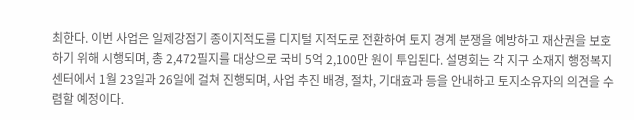최한다. 이번 사업은 일제강점기 종이지적도를 디지털 지적도로 전환하여 토지 경계 분쟁을 예방하고 재산권을 보호하기 위해 시행되며, 총 2,472필지를 대상으로 국비 5억 2,100만 원이 투입된다. 설명회는 각 지구 소재지 행정복지센터에서 1월 23일과 26일에 걸쳐 진행되며, 사업 추진 배경, 절차, 기대효과 등을 안내하고 토지소유자의 의견을 수렴할 예정이다.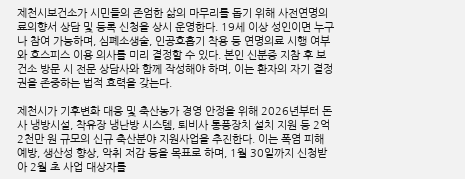제천시보건소가 시민들의 존엄한 삶의 마무리를 돕기 위해 사전연명의료의향서 상담 및 등록 신청을 상시 운영한다. 19세 이상 성인이면 누구나 참여 가능하며, 심폐소생술, 인공호흡기 착용 등 연명의료 시행 여부와 호스피스 이용 의사를 미리 결정할 수 있다. 본인 신분증 지참 후 보건소 방문 시 전문 상담사와 함께 작성해야 하며, 이는 환자의 자기 결정권을 존중하는 법적 효력을 갖는다.

제천시가 기후변화 대응 및 축산농가 경영 안정을 위해 2026년부터 돈사 냉방시설, 착유장 냉난방 시스템, 퇴비사 통풍장치 설치 지원 등 2억 2천만 원 규모의 신규 축산분야 지원사업을 추진한다. 이는 폭염 피해 예방, 생산성 향상, 악취 저감 등을 목표로 하며, 1월 30일까지 신청받아 2월 초 사업 대상자를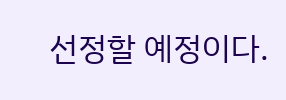선정할 예정이다.